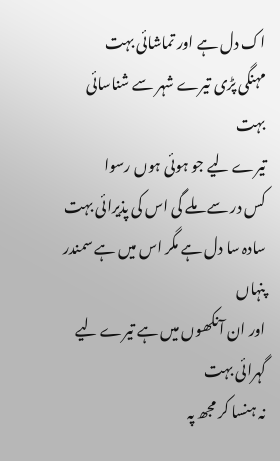اک دل ہے اور تماشائی بہت
مہنگی پڑی تیرے شہر سے شناسائی بہت
تیرے لیے جو ہوئی ہوں رسوا
کس در سے ملے گی اس کی پذیرائی بہت
سادہ سا دل ہے مگر اس میں ہے سمندر پنہاں
اور ان آنکھوں میں ہے تیرے لیے گہرائی بہت
نہ ہنسا کر مجھ پہ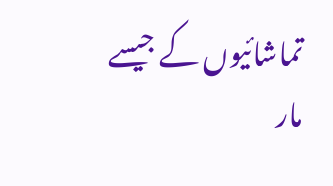تماشائیوں کے جیسے
مار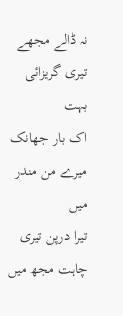نہ ڈالے مجھے تیری گریزائی بہت
اک بار جھانک میرے من مندر میں
تیرا درپن تیری چاہت مجھ میں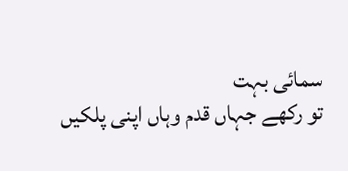سمائی بہت
تو رکھے جہاں قدم وہاں اپنی پلکیں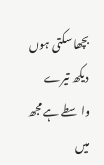بچھا سکتی ہوں
دیکھ تیرے واسطے ہے مجھ میں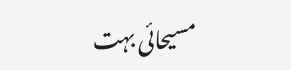مسیحائی بہت